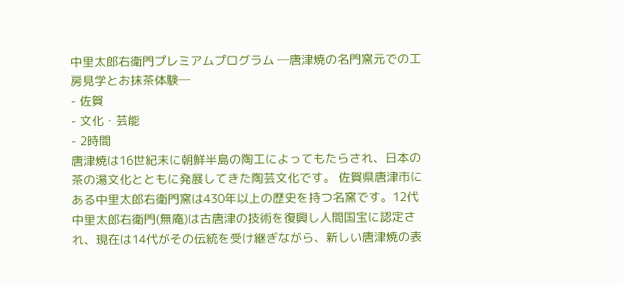中里太郎右衛門プレミアムプログラム ─唐津焼の名門窯元での工房見学とお抹茶体験─
- 佐賀
- 文化・芸能
- 2時間
唐津焼は16世紀末に朝鮮半島の陶工によってもたらされ、日本の茶の湯文化とともに発展してきた陶芸文化です。 佐賀県唐津市にある中里太郎右衛門窯は430年以上の歴史を持つ名窯です。12代中里太郎右衛門(無庵)は古唐津の技術を復興し人間国宝に認定され、現在は14代がその伝統を受け継ぎながら、新しい唐津焼の表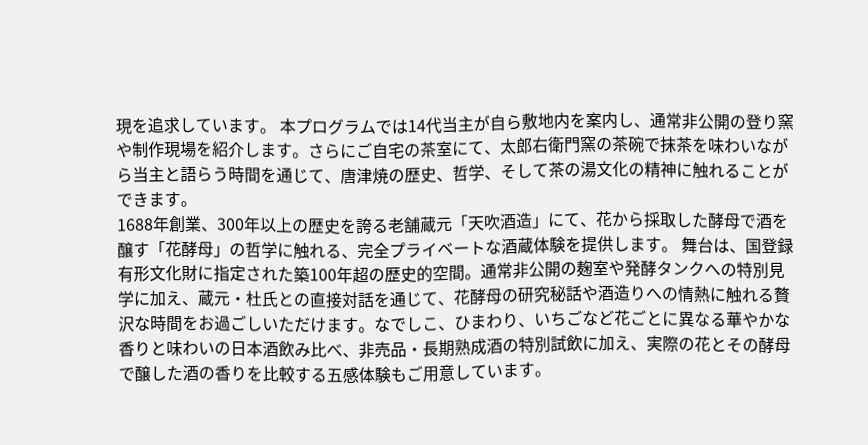現を追求しています。 本プログラムでは14代当主が自ら敷地内を案内し、通常非公開の登り窯や制作現場を紹介します。さらにご自宅の茶室にて、太郎右衛門窯の茶碗で抹茶を味わいながら当主と語らう時間を通じて、唐津焼の歴史、哲学、そして茶の湯文化の精神に触れることができます。
1688年創業、300年以上の歴史を誇る老舗蔵元「天吹酒造」にて、花から採取した酵母で酒を醸す「花酵母」の哲学に触れる、完全プライベートな酒蔵体験を提供します。 舞台は、国登録有形文化財に指定された築100年超の歴史的空間。通常非公開の麹室や発酵タンクへの特別見学に加え、蔵元・杜氏との直接対話を通じて、花酵母の研究秘話や酒造りへの情熱に触れる贅沢な時間をお過ごしいただけます。なでしこ、ひまわり、いちごなど花ごとに異なる華やかな香りと味わいの日本酒飲み比べ、非売品・長期熟成酒の特別試飲に加え、実際の花とその酵母で醸した酒の香りを比較する五感体験もご用意しています。